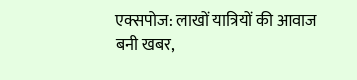एक्सपोज: लाखों यात्रियों की आवाज बनी खबर,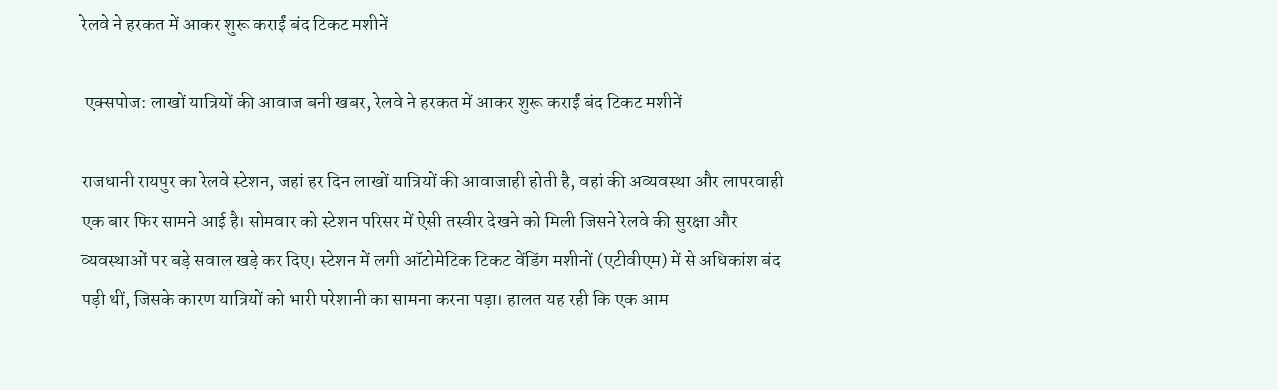रेलवे ने हरकत में आकर शुरू कराईं बंद टिकट मशीनें

 एक्सपोज: लाखों यात्रियों की आवाज बनी खबर, रेलवे ने हरकत में आकर शुरू कराईं बंद टिकट मशीनें

राजधानी रायपुर का रेलवे स्टेशन, जहां हर दिन लाखों यात्रियों की आवाजाही होती है, वहां की अव्यवस्था और लापरवाही एक बार फिर सामने आई है। सोमवार को स्टेशन परिसर में ऐसी तस्वीर देखने को मिली जिसने रेलवे की सुरक्षा और व्यवस्थाओं पर बड़े सवाल खड़े कर दिए। स्टेशन में लगी ऑटोमेटिक टिकट वेंडिंग मशीनों (एटीवीएम) में से अधिकांश बंद पड़ी थीं, जिसके कारण यात्रियों को भारी परेशानी का सामना करना पड़ा। हालत यह रही कि एक आम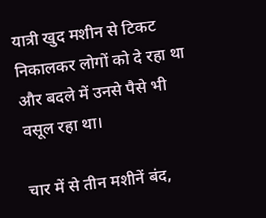यात्री खुद मशीन से टिकट निकालकर लोगों को दे रहा था और बदले में उनसे पैसे भी वसूल रहा था।

चार में से तीन मशीनें बंद,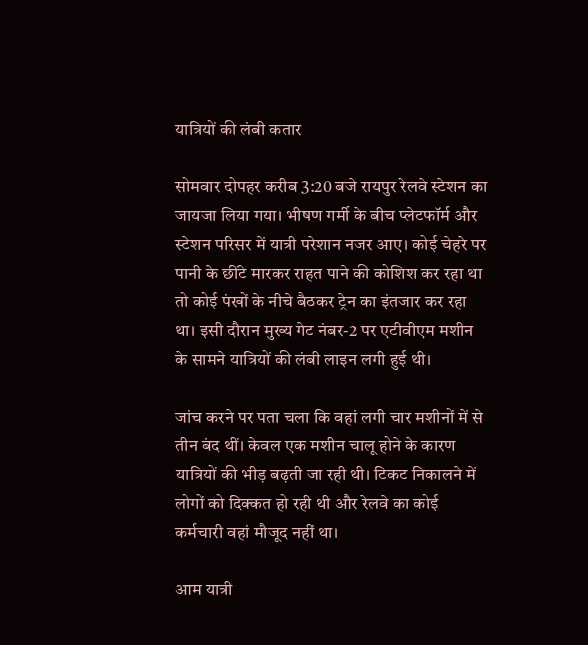यात्रियों की लंबी कतार

सोमवार दोपहर करीब 3:20 बजे रायपुर रेलवे स्टेशन का जायजा लिया गया। भीषण गर्मी के बीच प्लेटफॉर्म और स्टेशन परिसर में यात्री परेशान नजर आए। कोई चेहरे पर पानी के छींटे मारकर राहत पाने की कोशिश कर रहा था तो कोई पंखों के नीचे बैठकर ट्रेन का इंतजार कर रहा था। इसी दौरान मुख्य गेट नंबर-2 पर एटीवीएम मशीन के सामने यात्रियों की लंबी लाइन लगी हुई थी।

जांच करने पर पता चला कि वहां लगी चार मशीनों में से तीन बंद थीं। केवल एक मशीन चालू होने के कारण यात्रियों की भीड़ बढ़ती जा रही थी। टिकट निकालने में लोगों को दिक्कत हो रही थी और रेलवे का कोई कर्मचारी वहां मौजूद नहीं था।

आम यात्री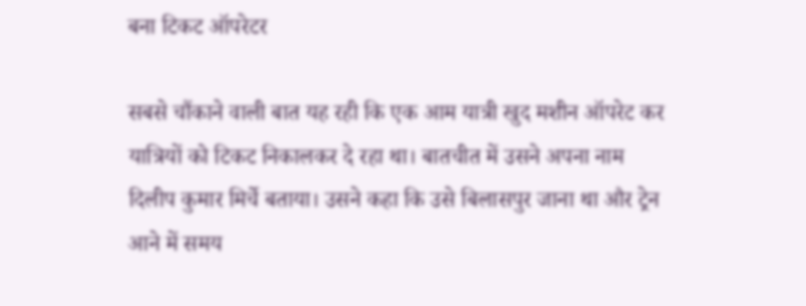बना टिकट ऑपरेटर

सबसे चौंकाने वाली बात यह रही कि एक आम यात्री खुद मशीन ऑपरेट कर यात्रियों को टिकट निकालकर दे रहा था। बातचीत में उसने अपना नाम दिलीप कुमार मिर्चे बताया। उसने कहा कि उसे बिलासपुर जाना था और ट्रेन आने में समय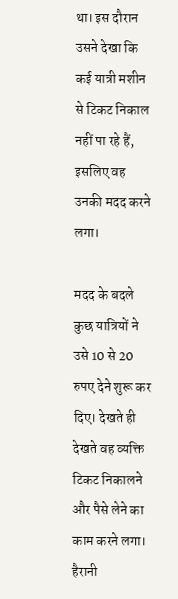था। इस दौरान उसने देखा कि कई यात्री मशीन से टिकट निकाल नहीं पा रहे हैं, इसलिए वह उनकी मदद करने लगा।

मदद के बदले कुछ यात्रियों ने उसे 10 से 20 रुपए देने शुरू कर दिए। देखते ही देखते वह व्यक्ति टिकट निकालने और पैसे लेने का काम करने लगा। हैरानी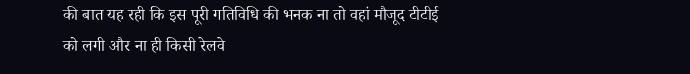की बात यह रही कि इस पूरी गतिविधि की भनक ना तो वहां मौजूद टीटीई को लगी और ना ही किसी रेलवे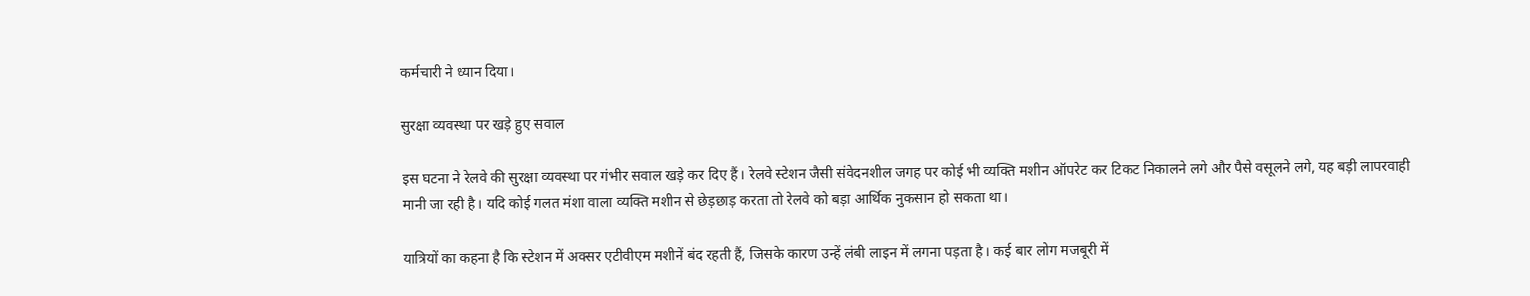कर्मचारी ने ध्यान दिया।

सुरक्षा व्यवस्था पर खड़े हुए सवाल

इस घटना ने रेलवे की सुरक्षा व्यवस्था पर गंभीर सवाल खड़े कर दिए हैं। रेलवे स्टेशन जैसी संवेदनशील जगह पर कोई भी व्यक्ति मशीन ऑपरेट कर टिकट निकालने लगे और पैसे वसूलने लगे, यह बड़ी लापरवाही मानी जा रही है। यदि कोई गलत मंशा वाला व्यक्ति मशीन से छेड़छाड़ करता तो रेलवे को बड़ा आर्थिक नुकसान हो सकता था।

यात्रियों का कहना है कि स्टेशन में अक्सर एटीवीएम मशीनें बंद रहती हैं, जिसके कारण उन्हें लंबी लाइन में लगना पड़ता है। कई बार लोग मजबूरी में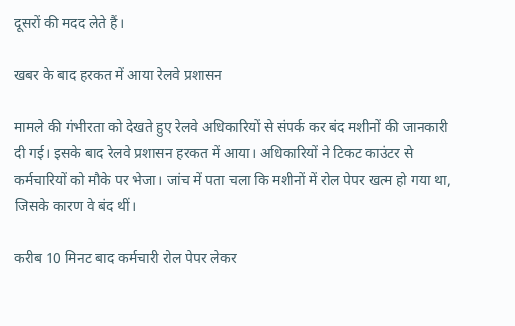दूसरों की मदद लेते हैं।

खबर के बाद हरकत में आया रेलवे प्रशासन

मामले की गंभीरता को देखते हुए रेलवे अधिकारियों से संपर्क कर बंद मशीनों की जानकारी दी गई। इसके बाद रेलवे प्रशासन हरकत में आया। अधिकारियों ने टिकट काउंटर से कर्मचारियों को मौके पर भेजा। जांच में पता चला कि मशीनों में रोल पेपर खत्म हो गया था, जिसके कारण वे बंद थीं।

करीब 10 मिनट बाद कर्मचारी रोल पेपर लेकर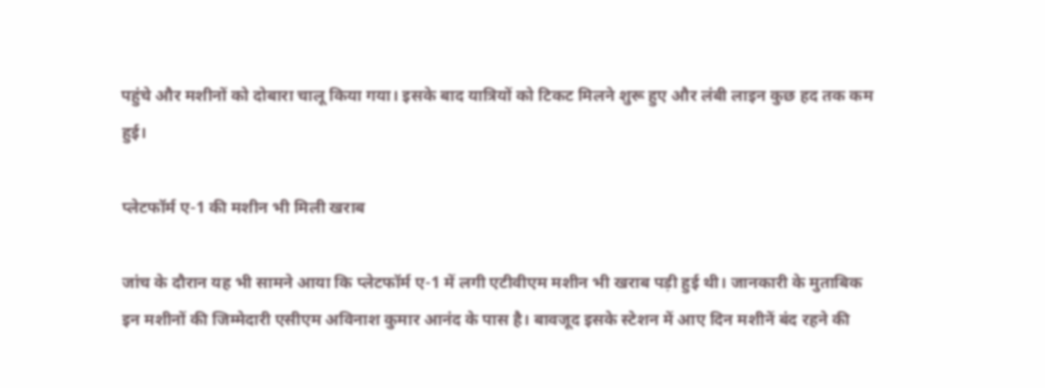पहुंचे और मशीनों को दोबारा चालू किया गया। इसके बाद यात्रियों को टिकट मिलने शुरू हुए और लंबी लाइन कुछ हद तक कम हुई।

प्लेटफॉर्म ए-1 की मशीन भी मिली खराब

जांच के दौरान यह भी सामने आया कि प्लेटफॉर्म ए-1 में लगी एटीवीएम मशीन भी खराब पड़ी हुई थी। जानकारी के मुताबिक इन मशीनों की जिम्मेदारी एसीएम अविनाश कुमार आनंद के पास है। बावजूद इसके स्टेशन में आए दिन मशीनें बंद रहने की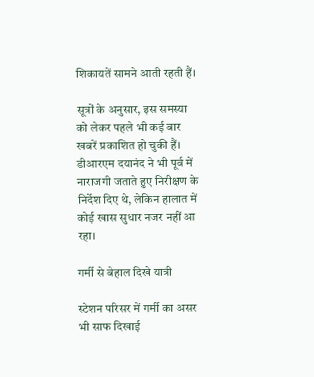शिकायतें सामने आती रहती हैं।

सूत्रों के अनुसार, इस समस्या को लेकर पहले भी कई बार खबरें प्रकाशित हो चुकी हैं। डीआरएम दयानंद ने भी पूर्व में नाराजगी जताते हुए निरीक्षण के निर्देश दिए थे, लेकिन हालात में कोई खास सुधार नजर नहीं आ रहा।

गर्मी से बेहाल दिखे यात्री

स्टेशन परिसर में गर्मी का असर भी साफ दिखाई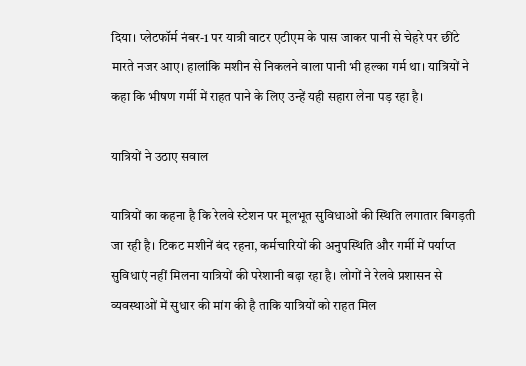दिया। प्लेटफॉर्म नंबर-1 पर यात्री वाटर एटीएम के पास जाकर पानी से चेहरे पर छींटे मारते नजर आए। हालांकि मशीन से निकलने वाला पानी भी हल्का गर्म था। यात्रियों ने कहा कि भीषण गर्मी में राहत पाने के लिए उन्हें यही सहारा लेना पड़ रहा है।

यात्रियों ने उठाए सवाल

यात्रियों का कहना है कि रेलवे स्टेशन पर मूलभूत सुविधाओं की स्थिति लगातार बिगड़ती जा रही है। टिकट मशीनें बंद रहना, कर्मचारियों की अनुपस्थिति और गर्मी में पर्याप्त सुविधाएं नहीं मिलना यात्रियों की परेशानी बढ़ा रहा है। लोगों ने रेलवे प्रशासन से व्यवस्थाओं में सुधार की मांग की है ताकि यात्रियों को राहत मिल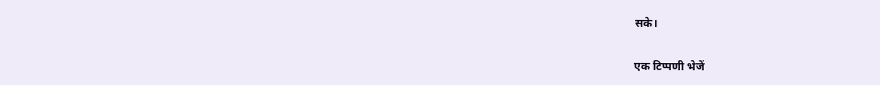सके।

एक टिप्पणी भेजें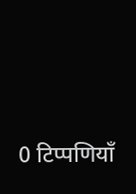0 टिप्पणियाँ